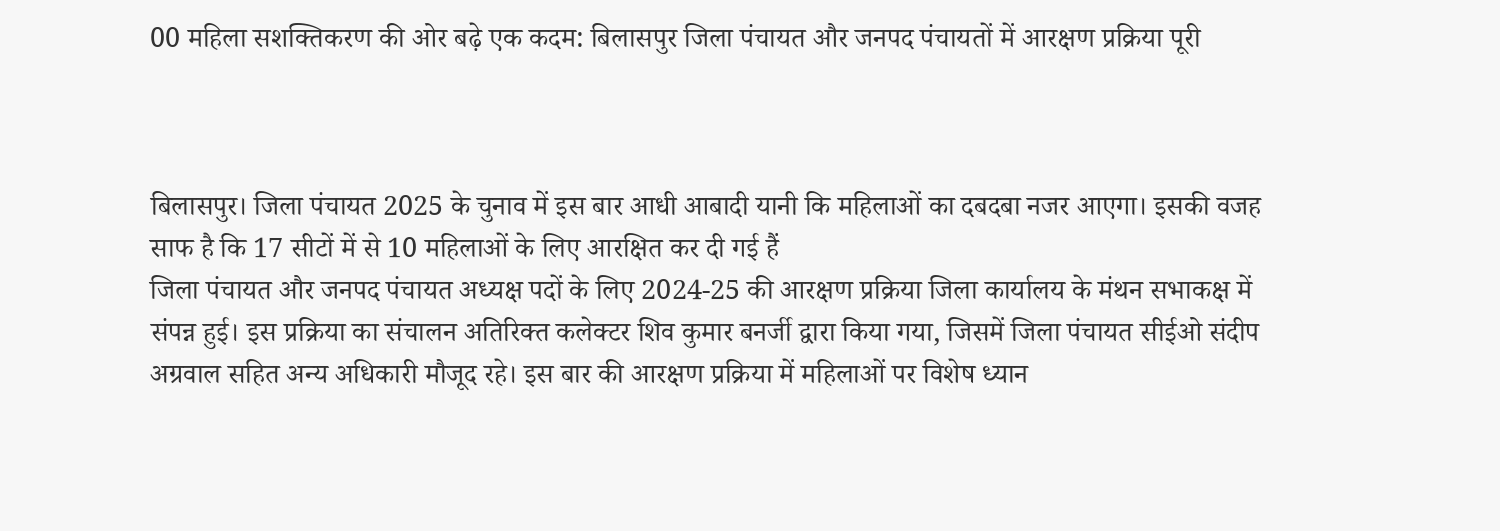00 महिला सशक्तिकरण की ओर बढ़े एक कदम: बिलासपुर जिला पंचायत और जनपद पंचायतों में आरक्षण प्रक्रिया पूरी



बिलासपुर। जिला पंचायत 2025 के चुनाव में इस बार आधी आबादी यानी कि महिलाओं का दबदबा नजर आएगा। इसकी वजह साफ है कि 17 सीटों में से 10 महिलाओं के लिए आरक्षित कर दी गई हैं
जिला पंचायत और जनपद पंचायत अध्यक्ष पदों के लिए 2024-25 की आरक्षण प्रक्रिया जिला कार्यालय के मंथन सभाकक्ष में संपन्न हुई। इस प्रक्रिया का संचालन अतिरिक्त कलेक्टर शिव कुमार बनर्जी द्वारा किया गया, जिसमें जिला पंचायत सीईओ संदीप अग्रवाल सहित अन्य अधिकारी मौजूद रहे। इस बार की आरक्षण प्रक्रिया में महिलाओं पर विशेष ध्यान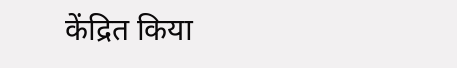केंद्रित किया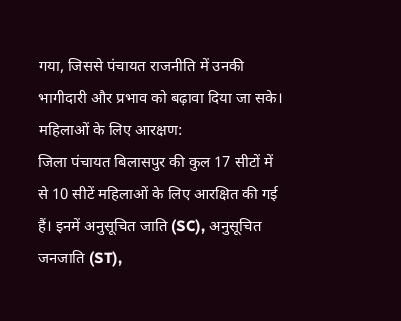गया, जिससे पंचायत राजनीति में उनकी भागीदारी और प्रभाव को बढ़ावा दिया जा सके।
महिलाओं के लिए आरक्षण:
जिला पंचायत बिलासपुर की कुल 17 सीटों में से 10 सीटें महिलाओं के लिए आरक्षित की गई हैं। इनमें अनुसूचित जाति (SC), अनुसूचित जनजाति (ST),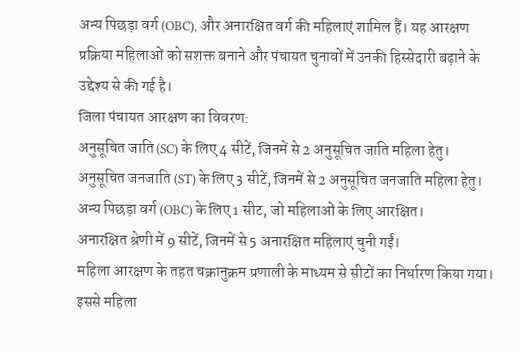अन्य पिछड़ा वर्ग (OBC), और अनारक्षित वर्ग की महिलाएं शामिल हैं। यह आरक्षण प्रक्रिया महिलाओं को सशक्त बनाने और पंचायत चुनावों में उनकी हिस्सेदारी बढ़ाने के उद्देश्य से की गई है।
जिला पंचायत आरक्षण का विवरण:
अनुसूचित जाति (SC) के लिए 4 सीटें, जिनमें से 2 अनुसूचित जाति महिला हेतु।
अनुसूचित जनजाति (ST) के लिए 3 सीटें, जिनमें से 2 अनुसूचित जनजाति महिला हेतु।
अन्य पिछड़ा वर्ग (OBC) के लिए 1 सीट, जो महिलाओं के लिए आरक्षित।
अनारक्षित श्रेणी में 9 सीटें, जिनमें से 5 अनारक्षित महिलाएं चुनी गईं।
महिला आरक्षण के तहत चक्रानुक्रम प्रणाली के माध्यम से सीटों का निर्धारण किया गया। इससे महिला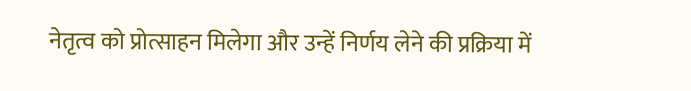नेतृत्व को प्रोत्साहन मिलेगा और उन्हें निर्णय लेने की प्रक्रिया में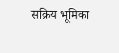सक्रिय भूमिका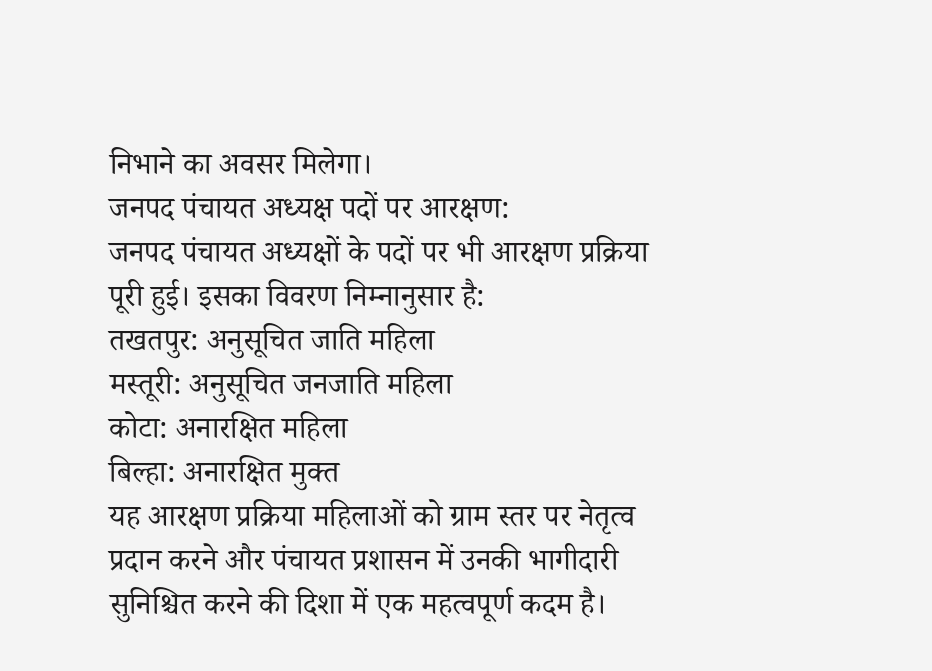निभाने का अवसर मिलेगा।
जनपद पंचायत अध्यक्ष पदों पर आरक्षण:
जनपद पंचायत अध्यक्षों के पदों पर भी आरक्षण प्रक्रिया पूरी हुई। इसका विवरण निम्नानुसार है:
तखतपुर: अनुसूचित जाति महिला
मस्तूरी: अनुसूचित जनजाति महिला
कोटा: अनारक्षित महिला
बिल्हा: अनारक्षित मुक्त
यह आरक्षण प्रक्रिया महिलाओं को ग्राम स्तर पर नेतृत्व प्रदान करने और पंचायत प्रशासन में उनकी भागीदारी सुनिश्चित करने की दिशा में एक महत्वपूर्ण कदम है।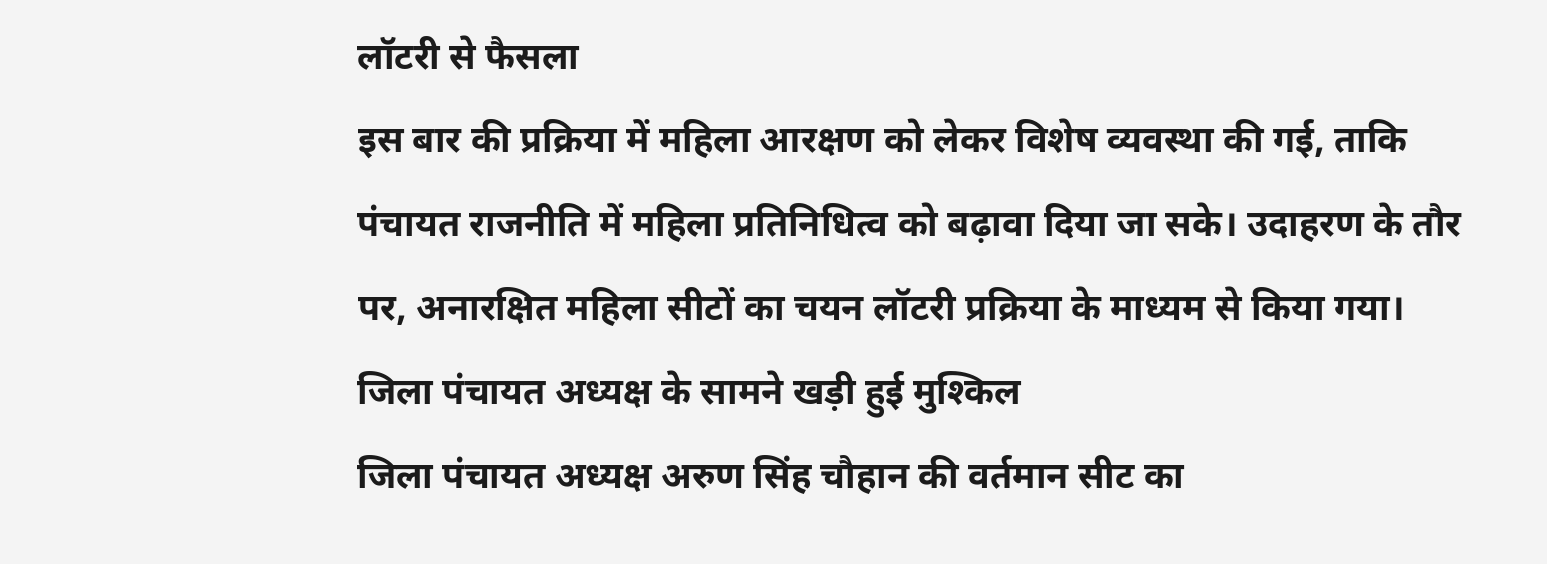लॉटरी से फैसला
इस बार की प्रक्रिया में महिला आरक्षण को लेकर विशेष व्यवस्था की गई, ताकि पंचायत राजनीति में महिला प्रतिनिधित्व को बढ़ावा दिया जा सके। उदाहरण के तौर पर, अनारक्षित महिला सीटों का चयन लॉटरी प्रक्रिया के माध्यम से किया गया।
जिला पंचायत अध्यक्ष के सामने खड़ी हुई मुश्किल
जिला पंचायत अध्यक्ष अरुण सिंह चौहान की वर्तमान सीट का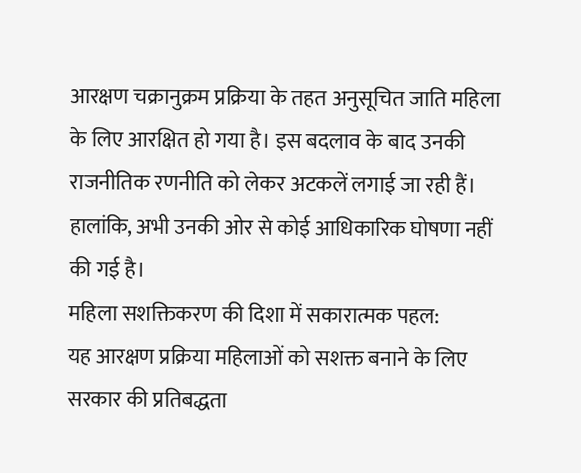आरक्षण चक्रानुक्रम प्रक्रिया के तहत अनुसूचित जाति महिला के लिए आरक्षित हो गया है। इस बदलाव के बाद उनकी राजनीतिक रणनीति को लेकर अटकलें लगाई जा रही हैं। हालांकि, अभी उनकी ओर से कोई आधिकारिक घोषणा नहीं की गई है।
महिला सशक्तिकरण की दिशा में सकारात्मक पहल:
यह आरक्षण प्रक्रिया महिलाओं को सशक्त बनाने के लिए सरकार की प्रतिबद्धता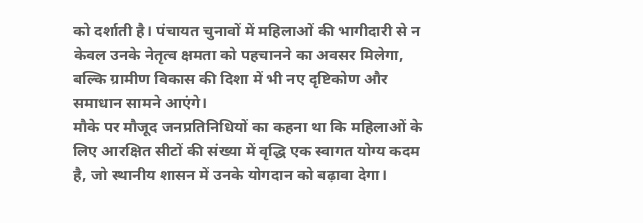को दर्शाती है। पंचायत चुनावों में महिलाओं की भागीदारी से न केवल उनके नेतृत्व क्षमता को पहचानने का अवसर मिलेगा, बल्कि ग्रामीण विकास की दिशा में भी नए दृष्टिकोण और समाधान सामने आएंगे।
मौके पर मौजूद जनप्रतिनिधियों का कहना था कि महिलाओं के लिए आरक्षित सीटों की संख्या में वृद्धि एक स्वागत योग्य कदम है, जो स्थानीय शासन में उनके योगदान को बढ़ावा देगा।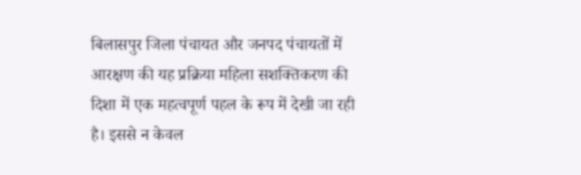बिलासपुर जिला पंचायत और जनपद पंचायतों में आरक्षण की यह प्रक्रिया महिला सशक्तिकरण की दिशा में एक महत्वपूर्ण पहल के रूप में देखी जा रही है। इससे न केवल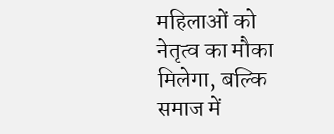महिलाओं को नेतृत्व का मौका मिलेगा, बल्कि समाज में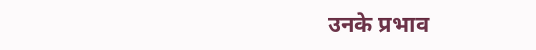उनके प्रभाव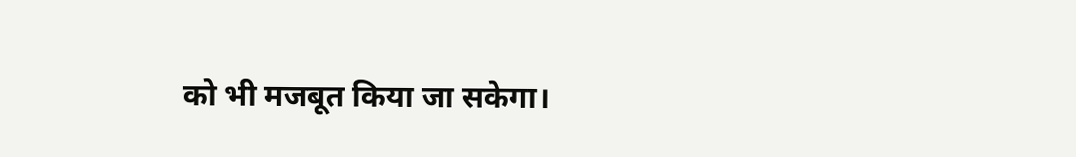को भी मजबूत किया जा सकेगा।